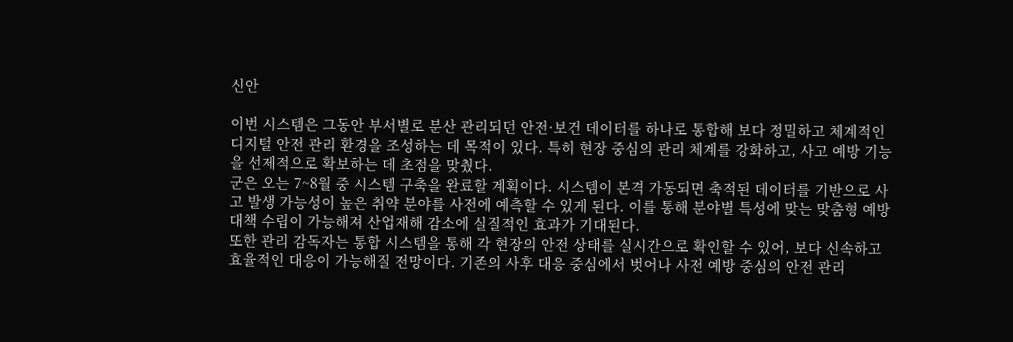신안

이번 시스템은 그동안 부서별로 분산 관리되던 안전·보건 데이터를 하나로 통합해 보다 정밀하고 체계적인 디지털 안전 관리 환경을 조성하는 데 목적이 있다. 특히 현장 중심의 관리 체계를 강화하고, 사고 예방 기능을 선제적으로 확보하는 데 초점을 맞췄다.
군은 오는 7~8월 중 시스템 구축을 완료할 계획이다. 시스템이 본격 가동되면 축적된 데이터를 기반으로 사고 발생 가능성이 높은 취약 분야를 사전에 예측할 수 있게 된다. 이를 통해 분야별 특성에 맞는 맞춤형 예방 대책 수립이 가능해져 산업재해 감소에 실질적인 효과가 기대된다.
또한 관리 감독자는 통합 시스템을 통해 각 현장의 안전 상태를 실시간으로 확인할 수 있어, 보다 신속하고 효율적인 대응이 가능해질 전망이다. 기존의 사후 대응 중심에서 벗어나 사전 예방 중심의 안전 관리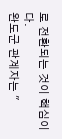로 전환되는 것이 핵심이다.
완도군 관계자는 "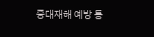중대재해 예방 통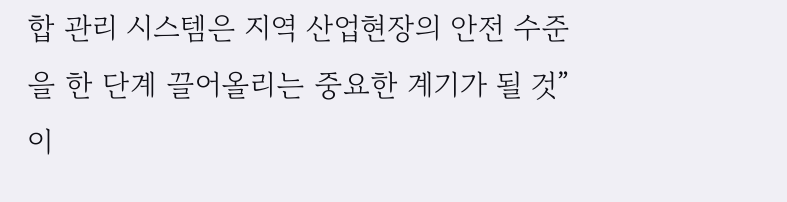합 관리 시스템은 지역 산업현장의 안전 수준을 한 단계 끌어올리는 중요한 계기가 될 것”이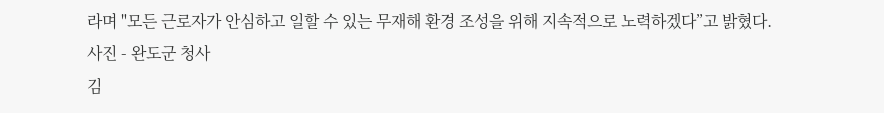라며 "모든 근로자가 안심하고 일할 수 있는 무재해 환경 조성을 위해 지속적으로 노력하겠다”고 밝혔다.
사진 - 완도군 청사
김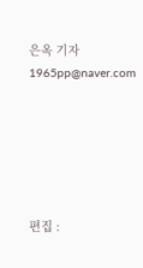은옥 기자 1965pp@naver.com






편집 :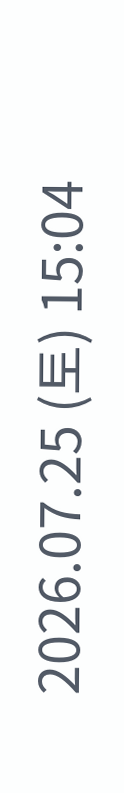2026.07.25 (토) 15:04